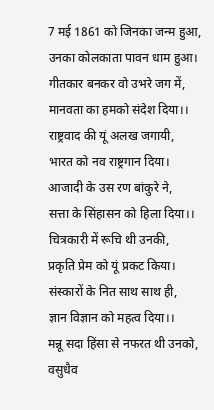7 मई 1861 को जिनका जन्म हुआ,
उनका कोलकाता पावन धाम हुआ।
गीतकार बनकर वो उभरे जग में,
मानवता का हमको संदेश दिया।।
राष्ट्रवाद की यूं अलख जगायी,
भारत को नव राष्ट्रगान दिया।
आजादी के उस रण बांकुरे ने,
सत्ता के सिंहासन को हिला दिया।।
चित्रकारी में रूचि थी उनकी,
प्रकृति प्रेम को यूं प्रकट किया।
संस्कारों के नित साथ साथ ही,
ज्ञान विज्ञान को महत्व दिया।।
मन्नू सदा हिंसा से नफरत थी उनको,
वसुधैव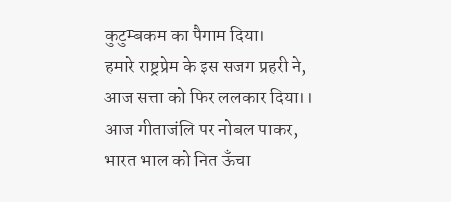कुटुम्बकम का पैगाम दिया।
हमारे राष्ट्रप्रेम के इस सजग प्रहरी ने,
आज सत्ता को फिर ललकार दिया।।
आज गीताजंलि पर नोबल पाकर,
भारत भाल को नित ऊँचा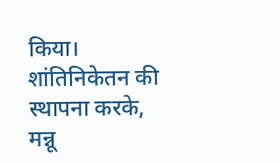किया।
शांतिनिकेतन की स्थापना करके,
मन्नू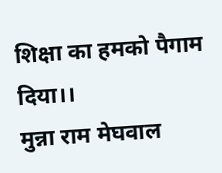शिक्षा का हमको पैगाम दिया।।
मुन्ना राम मेघवाल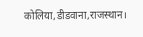कोलिया,डीडवाना,राजस्थान।